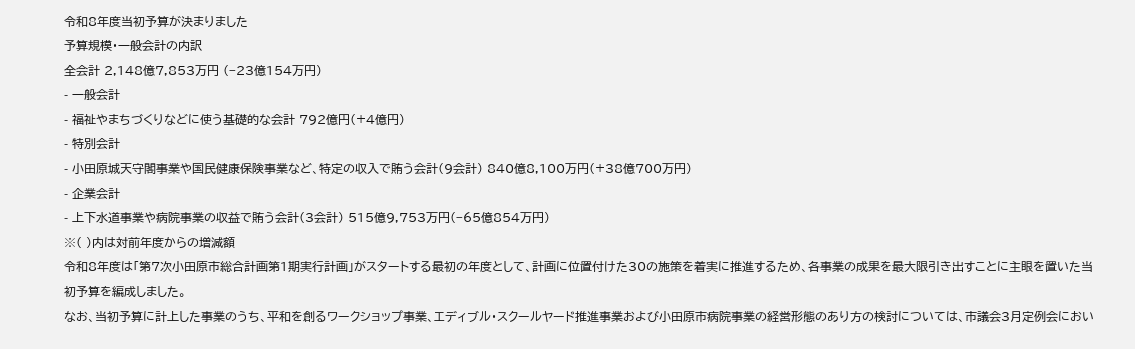令和8年度当初予算が決まりました
予算規模・一般会計の内訳
全会計 2,148億7,853万円 (−23億154万円)
- 一般会計
- 福祉やまちづくりなどに使う基礎的な会計 792億円(+4億円)
- 特別会計
- 小田原城天守閣事業や国民健康保険事業など、特定の収入で賄う会計(9会計) 840億8,100万円(+38億700万円)
- 企業会計
- 上下水道事業や病院事業の収益で賄う会計(3会計) 515億9,753万円(−65億854万円)
※( )内は対前年度からの増減額
令和8年度は「第7次小田原市総合計画第1期実行計画」がスタートする最初の年度として、計画に位置付けた30の施策を着実に推進するため、各事業の成果を最大限引き出すことに主眼を置いた当初予算を編成しました。
なお、当初予算に計上した事業のうち、平和を創るワークショップ事業、エディブル・スクールヤード推進事業および小田原市病院事業の経営形態のあり方の検討については、市議会3月定例会におい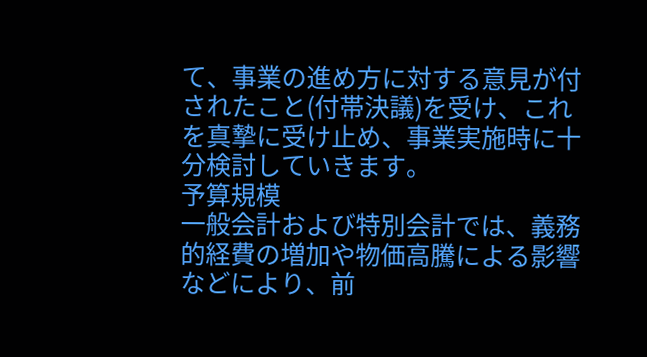て、事業の進め方に対する意見が付されたこと(付帯決議)を受け、これを真摯に受け止め、事業実施時に十分検討していきます。
予算規模
一般会計および特別会計では、義務的経費の増加や物価高騰による影響などにより、前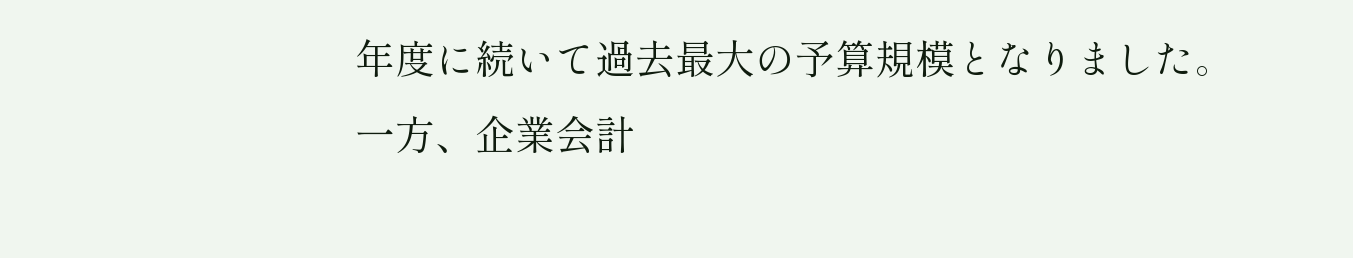年度に続いて過去最大の予算規模となりました。
一方、企業会計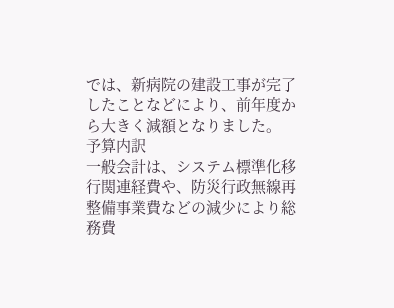では、新病院の建設工事が完了したことなどにより、前年度から大きく減額となりました。
予算内訳
一般会計は、システム標準化移行関連経費や、防災行政無線再整備事業費などの減少により総務費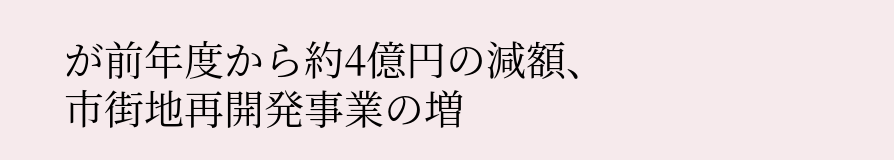が前年度から約4億円の減額、市街地再開発事業の増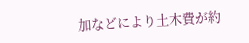加などにより土木費が約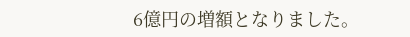6億円の増額となりました。